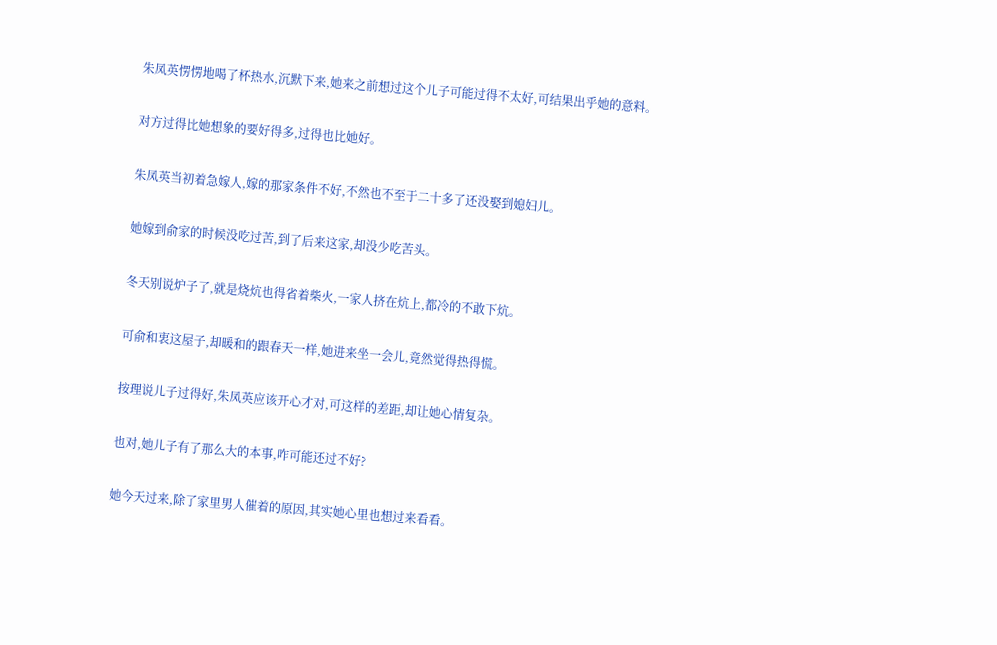朱凤英愣愣地喝了杯热水,沉默下来,她来之前想过这个儿子可能过得不太好,可结果出乎她的意料。

对方过得比她想象的要好得多,过得也比她好。

朱凤英当初着急嫁人,嫁的那家条件不好,不然也不至于二十多了还没娶到媳妇儿。

她嫁到俞家的时候没吃过苦,到了后来这家,却没少吃苦头。

冬天别说炉子了,就是烧炕也得省着柴火,一家人挤在炕上,都冷的不敢下炕。

可俞和衷这屋子,却暖和的跟春天一样,她进来坐一会儿,竟然觉得热得慌。

按理说儿子过得好,朱凤英应该开心才对,可这样的差距,却让她心情复杂。

也对,她儿子有了那么大的本事,咋可能还过不好?

她今天过来,除了家里男人催着的原因,其实她心里也想过来看看。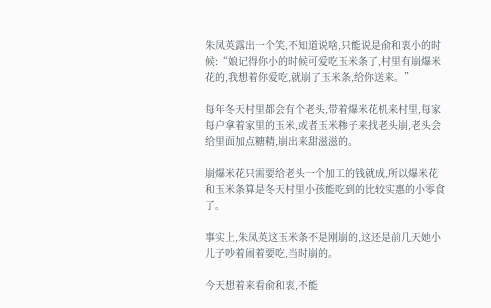朱凤英露出一个笑,不知道说啥,只能说是俞和衷小的时候:“娘记得你小的时候可爱吃玉米条了,村里有崩爆米花的,我想着你爱吃,就崩了玉米条,给你送来。”

每年冬天村里都会有个老头,带着爆米花机来村里,每家每户拿着家里的玉米,或者玉米糁子来找老头崩,老头会给里面加点糖精,崩出来甜滋滋的。

崩爆米花只需要给老头一个加工的钱就成,所以爆米花和玉米条算是冬天村里小孩能吃到的比较实惠的小零食了。

事实上,朱凤英这玉米条不是刚崩的,这还是前几天她小儿子吵着闹着要吃,当时崩的。

今天想着来看俞和衷,不能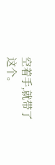空着手,就带了这个。